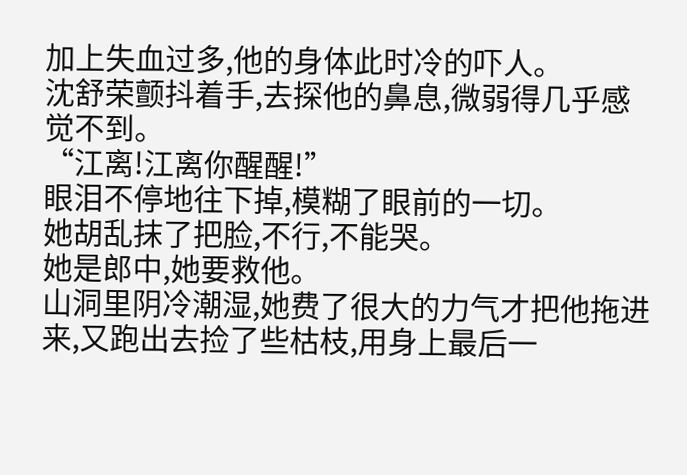加上失血过多,他的身体此时冷的吓人。
沈舒荣颤抖着手,去探他的鼻息,微弱得几乎感觉不到。
“江离!江离你醒醒!”
眼泪不停地往下掉,模糊了眼前的一切。
她胡乱抹了把脸,不行,不能哭。
她是郎中,她要救他。
山洞里阴冷潮湿,她费了很大的力气才把他拖进来,又跑出去捡了些枯枝,用身上最后一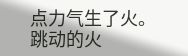点力气生了火。
跳动的火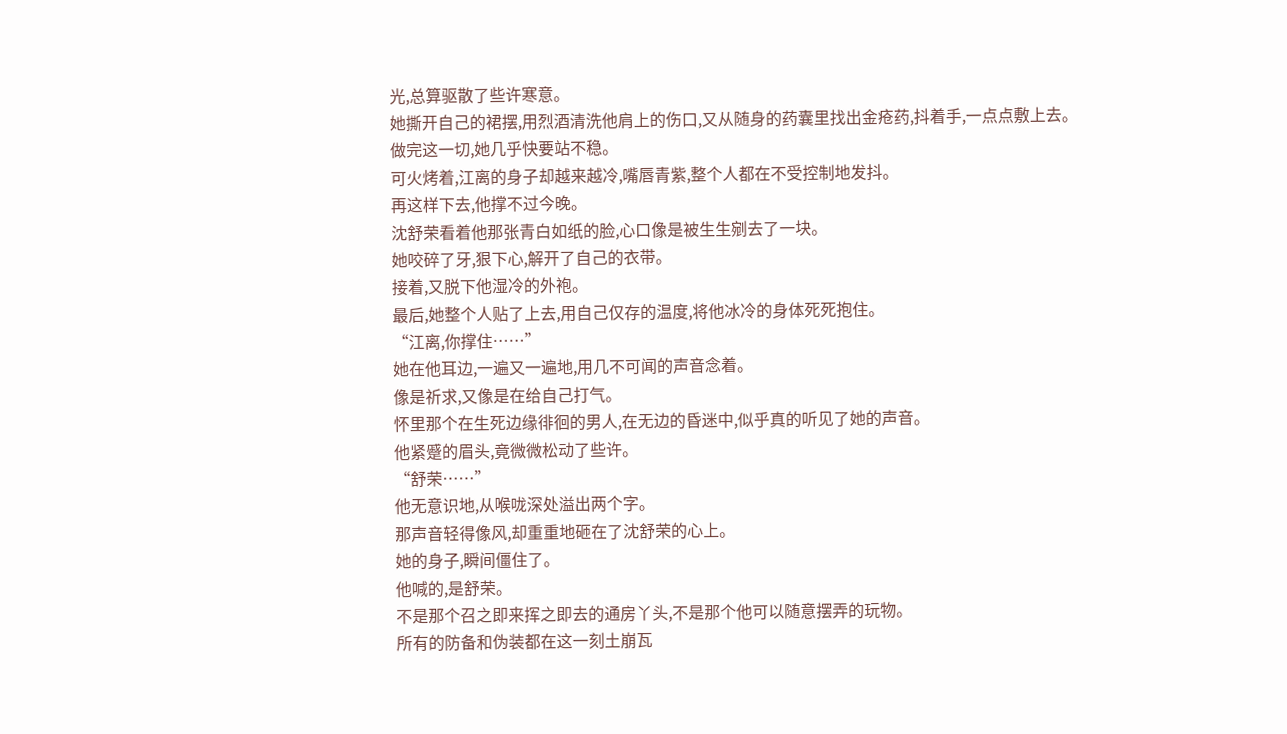光,总算驱散了些许寒意。
她撕开自己的裙摆,用烈酒清洗他肩上的伤口,又从随身的药囊里找出金疮药,抖着手,一点点敷上去。
做完这一切,她几乎快要站不稳。
可火烤着,江离的身子却越来越冷,嘴唇青紫,整个人都在不受控制地发抖。
再这样下去,他撑不过今晚。
沈舒荣看着他那张青白如纸的脸,心口像是被生生剜去了一块。
她咬碎了牙,狠下心,解开了自己的衣带。
接着,又脱下他湿冷的外袍。
最后,她整个人贴了上去,用自己仅存的温度,将他冰冷的身体死死抱住。
“江离,你撑住……”
她在他耳边,一遍又一遍地,用几不可闻的声音念着。
像是祈求,又像是在给自己打气。
怀里那个在生死边缘徘徊的男人,在无边的昏迷中,似乎真的听见了她的声音。
他紧蹙的眉头,竟微微松动了些许。
“舒荣……”
他无意识地,从喉咙深处溢出两个字。
那声音轻得像风,却重重地砸在了沈舒荣的心上。
她的身子,瞬间僵住了。
他喊的,是舒荣。
不是那个召之即来挥之即去的通房丫头,不是那个他可以随意摆弄的玩物。
所有的防备和伪装都在这一刻土崩瓦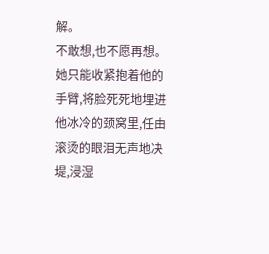解。
不敢想,也不愿再想。
她只能收紧抱着他的手臂,将脸死死地埋进他冰冷的颈窝里,任由滚烫的眼泪无声地决堤,浸湿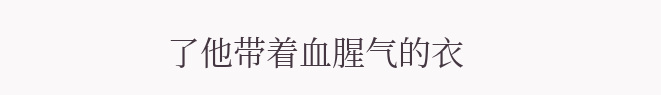了他带着血腥气的衣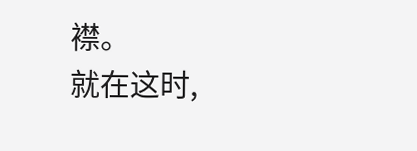襟。
就在这时,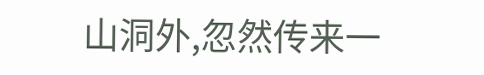山洞外,忽然传来一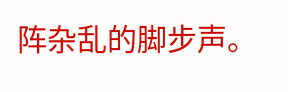阵杂乱的脚步声。